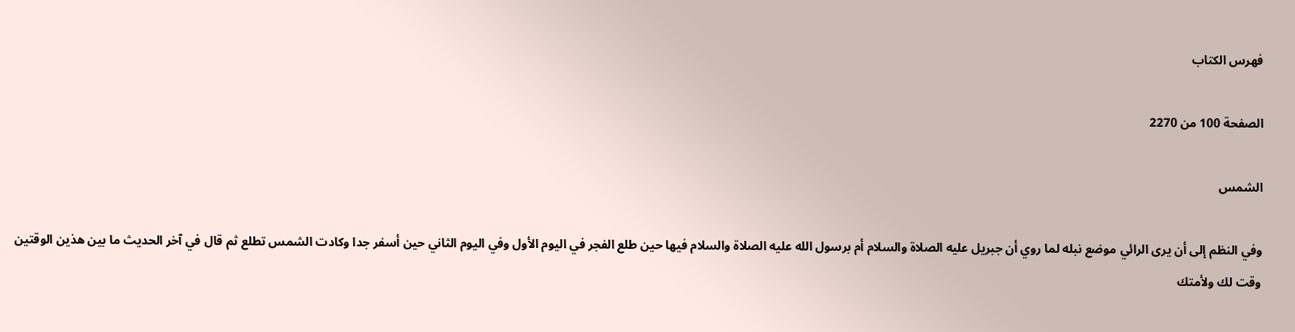فهرس الكتاب

الصفحة 100 من 2270

الشمس

وفي النظم إلى أن يرى الرائي موضع نبله لما روي أن جبريل عليه الصلاة والسلام أم برسول الله عليه الصلاة والسلام فيها حين طلع الفجر في اليوم الأول وفي اليوم الثاني حين أسفر جدا وكادت الشمس تطلع ثم قال في آخر الحديث ما بين هذين الوقتين وقت لك ولأمتك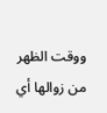ووقت الظهر من زوالها أي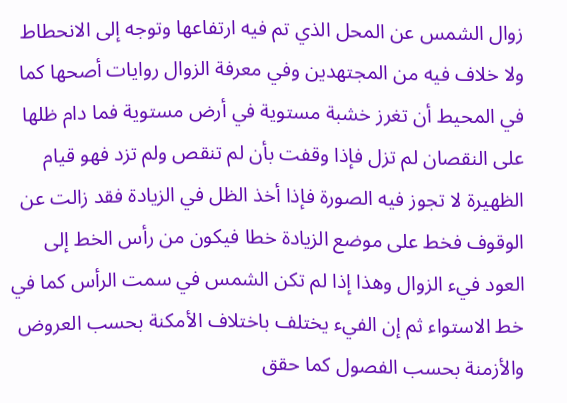زوال الشمس عن المحل الذي تم فيه ارتفاعها وتوجه إلى الانحطاط ولا خلاف فيه من المجتهدين وفي معرفة الزوال روايات أصحها كما في المحيط أن تغرز خشبة مستوية في أرض مستوية فما دام ظلها على النقصان لم تزل فإذا وقفت بأن لم تنقص ولم تزد فهو قيام الظهيرة لا تجوز فيه الصورة فإذا أخذ الظل في الزيادة فقد زالت عن الوقوف فخط على موضع الزيادة خطا فيكون من رأس الخط إلى العود فيء الزوال وهذا إذا لم تكن الشمس في سمت الرأس كما في خط الاستواء ثم إن الفيء يختلف باختلاف الأمكنة بحسب العروض والأزمنة بحسب الفصول كما حقق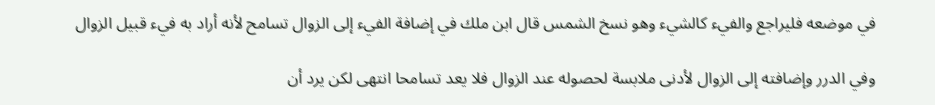في موضعه فليراجع والفيء كالشيء وهو نسخ الشمس قال ابن ملك في إضافة الفيء إلى الزوال تسامح لأنه أراد به فيء قبيل الزوال

وفي الدرر وإضافته إلى الزوال لأدنى ملابسة لحصوله عند الزوال فلا يعد تسامحا انتهى لكن يرد أن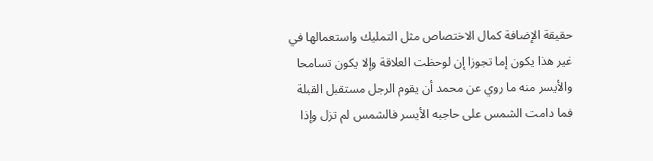حقيقة الإضافة كمال الاختصاص مثل التمليك واستعمالها في غير هذا يكون إما تجوزا إن لوحظت العلاقة وإلا يكون تسامحا والأيسر منه ما روي عن محمد أن يقوم الرجل مستقبل القبلة فما دامت الشمس على حاجبه الأيسر فالشمس لم تزل وإذا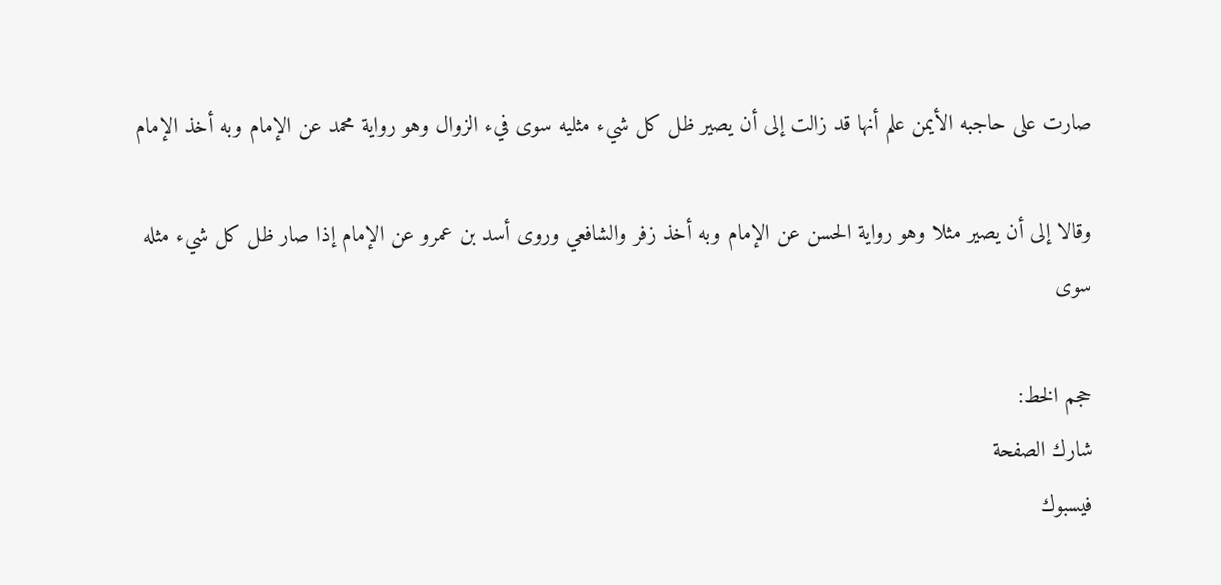صارت على حاجبه الأيمن علم أنها قد زالت إلى أن يصير ظل كل شيء مثليه سوى فيء الزوال وهو رواية محمد عن الإمام وبه أخذ الإمام

وقالا إلى أن يصير مثلا وهو رواية الحسن عن الإمام وبه أخذ زفر والشافعي وروى أسد بن عمرو عن الإمام إذا صار ظل كل شيء مثله سوى

حجم الخط:
شارك الصفحة
فيسبوك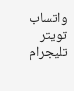واتساب تويتر تليجرام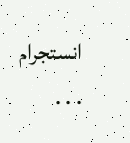انستجرام
. . .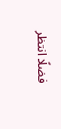فضلًا انتظر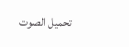تحميل الصوت